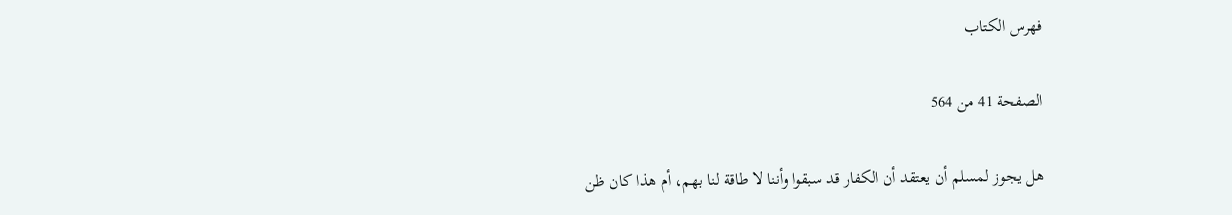فهرس الكتاب

الصفحة 41 من 564

هل يجوز لمسلم أن يعتقد أن الكفار قد سبقوا وأننا لا طاقة لنا بهم، أم هذا كان ظن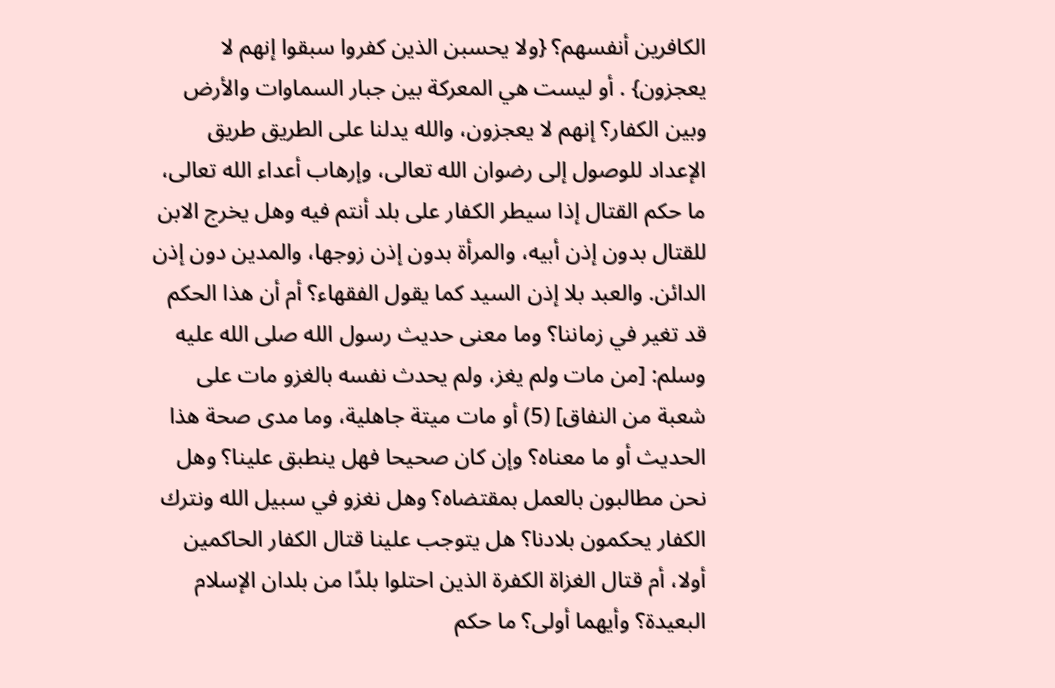الكافرين أنفسهم؟ {ولا يحسبن الذين كفروا سبقوا إنهم لا يعجزون} . أو ليست هي المعركة بين جبار السماوات والأرض وبين الكفار؟ إنهم لا يعجزون، والله يدلنا على الطريق طريق الإعداد للوصول إلى رضوان الله تعالى، وإرهاب أعداء الله تعالى، ما حكم القتال إذا سيطر الكفار على بلد أنتم فيه وهل يخرج الابن للقتال بدون إذن أبيه، والمرأة بدون إذن زوجها، والمدين دون إذن الدائن. والعبد بلا إذن السيد كما يقول الفقهاء؟ أم أن هذا الحكم قد تغير في زماننا؟ وما معنى حديث رسول الله صلى الله عليه وسلم: [من مات ولم يغز، ولم يحدث نفسه بالغزو مات على شعبة من النفاق] (5) أو مات ميتة جاهلية، وما مدى صحة هذا الحديث أو ما معناه؟ وإن كان صحيحا فهل ينطبق علينا؟ وهل نحن مطالبون بالعمل بمقتضاه؟ وهل نغزو في سبيل الله ونترك الكفار يحكمون بلادنا؟ هل يتوجب علينا قتال الكفار الحاكمين أولا، أم قتال الغزاة الكفرة الذين احتلوا بلدًا من بلدان الإسلام البعيدة؟ وأيهما أولى؟ ما حكم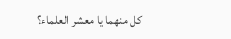كل منهما يا معشر العلماء؟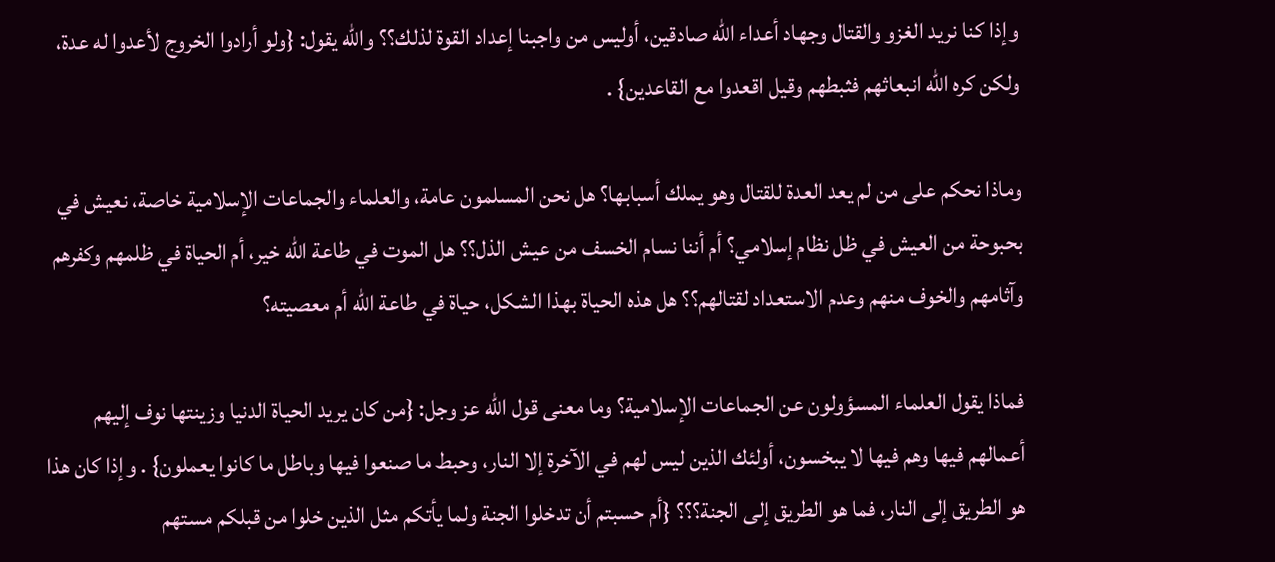وإذا كنا نريد الغزو والقتال وجهاد أعداء الله صادقين، أوليس من واجبنا إعداد القوة لذلك؟؟ والله يقول: {ولو أرادوا الخروج لأعدوا له عدة، ولكن كره الله انبعاثهم فثبطهم وقيل اقعدوا مع القاعدين} .

وماذا نحكم على من لم يعد العدة للقتال وهو يملك أسبابها؟ هل نحن المسلمون عامة، والعلماء والجماعات الإسلامية خاصة، نعيش في بحبوحة من العيش في ظل نظام إسلامي؟ أم أننا نسام الخسف من عيش الذل؟؟ هل الموت في طاعة الله خير، أم الحياة في ظلمهم وكفرهم وآثامهم والخوف منهم وعدم الاستعداد لقتالهم؟؟ هل هذه الحياة بهذا الشكل، حياة في طاعة الله أم معصيته؟

فماذا يقول العلماء المسؤولون عن الجماعات الإسلامية؟ وما معنى قول الله عز وجل: {من كان يريد الحياة الدنيا وزينتها نوف إليهم أعمالهم فيها وهم فيها لا يبخسون، أولئك الذين ليس لهم في الآخرة إلا النار، وحبط ما صنعوا فيها وباطل ما كانوا يعملون} . وإذا كان هذا هو الطريق إلى النار، فما هو الطريق إلى الجنة؟؟؟ {أم حسبتم أن تدخلوا الجنة ولما يأتكم مثل الذين خلوا من قبلكم مستهم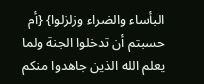البأساء والضراء وزلزلوا} {أم حسبتم أن تدخلوا الجنة ولما يعلم الله الذين جاهدوا منكم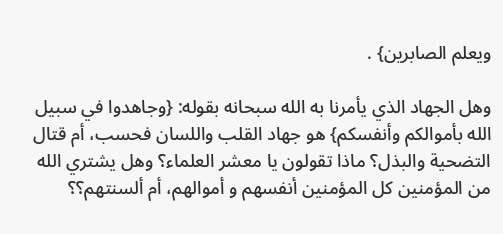ويعلم الصابرين} .

وهل الجهاد الذي يأمرنا به الله سبحانه بقوله: {وجاهدوا في سبيل الله بأموالكم وأنفسكم} هو جهاد القلب واللسان فحسب، أم قتال التضحية والبذل؟ ماذا تقولون يا معشر العلماء؟ وهل يشتري الله من المؤمنين كل المؤمنين أنفسهم و أموالهم، أم ألسنتهم؟؟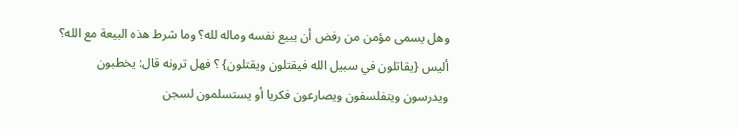وهل يسمى مؤمن من رفض أن يبيع نفسه وماله لله؟ وما شرط هذه البيعة مع الله؟ أليس {يقاتلون في سبيل الله فيقتلون ويقتلون} ؟ فهل ترونه قال: يخطبون ويدرسون ويتفلسفون ويصارعون فكريا أو يستسلمون لسجن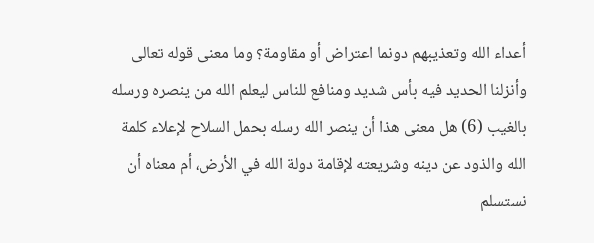أعداء الله وتعذيبهم دونما اعتراض أو مقاومة؟ وما معنى قوله تعالى وأنزلنا الحديد فيه بأس شديد ومنافع للناس ليعلم الله من ينصره ورسله بالغيب (6) هل معنى هذا أن ينصر الله رسله بحمل السلاح لإعلاء كلمة الله والذود عن دينه وشريعته لإقامة دولة الله في الأرض، أم معناه أن نستسلم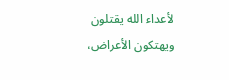لأعداء الله يقتلون ويهتكون الأعراض،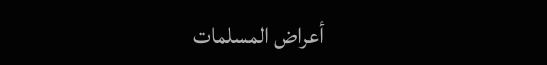أعراض المسلمات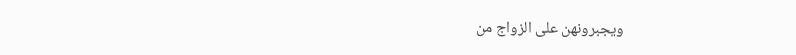ويجبرونهن على الزواج من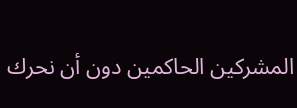المشركين الحاكمين دون أن نحرك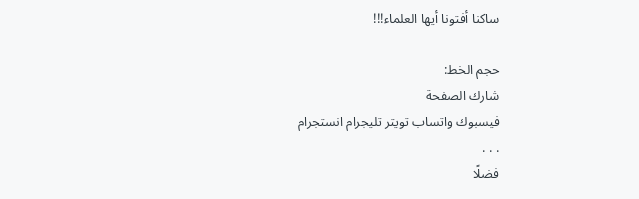ساكنا أفتونا أيها العلماء!!!

حجم الخط:
شارك الصفحة
فيسبوك واتساب تويتر تليجرام انستجرام
. . .
فضلًا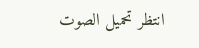انتظر تحميل الصوت